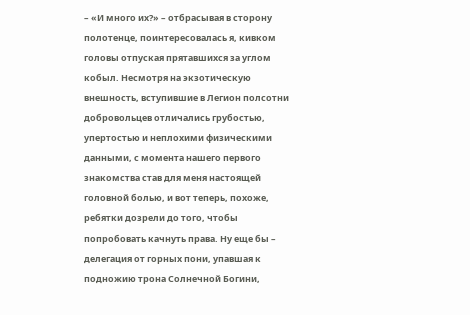– «И много их?» – отбрасывая в сторону полотенце, поинтересовалась я, кивком головы отпуская прятавшихся за углом кобыл. Несмотря на экзотическую внешность, вступившие в Легион полсотни добровольцев отличались грубостью, упертостью и неплохими физическими данными, с момента нашего первого знакомства став для меня настоящей головной болью, и вот теперь, похоже, ребятки дозрели до того, чтобы попробовать качнуть права. Ну еще бы – делегация от горных пони, упавшая к подножию трона Солнечной Богини,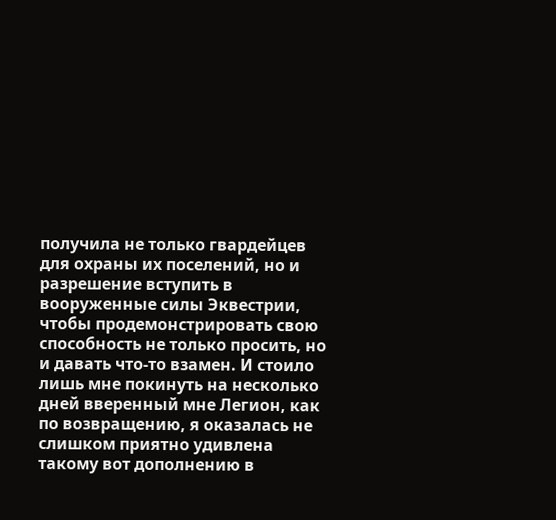получила не только гвардейцев для охраны их поселений, но и разрешение вступить в вооруженные силы Эквестрии, чтобы продемонстрировать свою способность не только просить, но и давать что-то взамен. И стоило лишь мне покинуть на несколько дней вверенный мне Легион, как по возвращению, я оказалась не слишком приятно удивлена такому вот дополнению в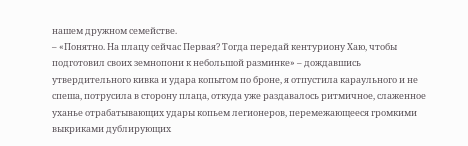нашем дружном семействе.
– «Понятно. На плацу сейчас Первая? Тогда передай кентуриону Хаю, чтобы подготовил своих земнопони к небольшой разминке» – дождавшись утвердительного кивка и удара копытом по броне, я отпустила караульного и не спеша, потрусила в сторону плаца, откуда уже раздавалось ритмичное, слаженное уханье отрабатывающих удары копьем легионеров, перемежающееся громкими выкриками дублирующих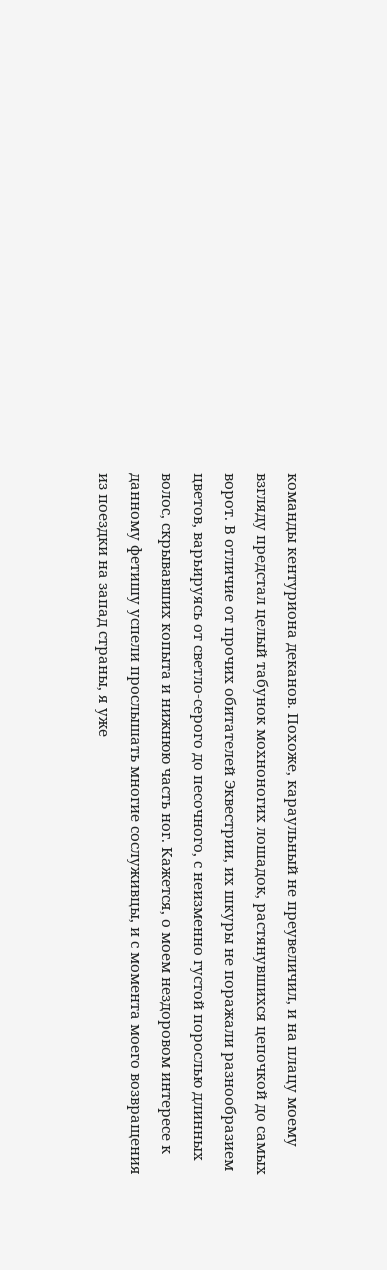команды кентуриона деканов. Похоже, караульный не преувеличил, и на плацу моему взгляду предстал целый табунок мохноногих лошадок, растянувшихся цепочкой до самых ворот. В отличие от прочих обитателей Эквестрии, их шкуры не поражали разнообразием цветов, варьируясь от светло-серого до песочного, с неизменно густой порослью длинных волос, скрывавших копыта и нижнюю часть ног. Кажется, о моем нездоровом интересе к данному фетишу успели прослышать многие сослуживцы, и с момента моего возвращения из поездки на запад страны, я уже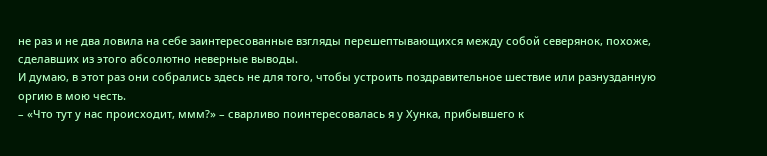не раз и не два ловила на себе заинтересованные взгляды перешептывающихся между собой северянок, похоже, сделавших из этого абсолютно неверные выводы.
И думаю, в этот раз они собрались здесь не для того, чтобы устроить поздравительное шествие или разнузданную оргию в мою честь.
– «Что тут у нас происходит, ммм?» – сварливо поинтересовалась я у Хунка, прибывшего к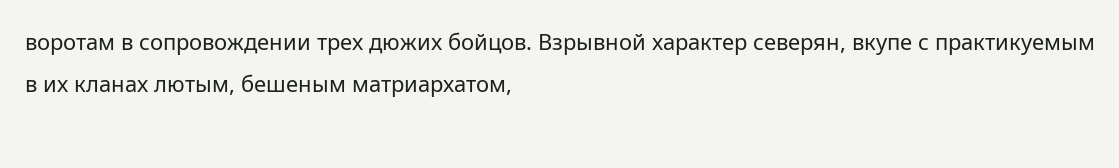воротам в сопровождении трех дюжих бойцов. Взрывной характер северян, вкупе с практикуемым в их кланах лютым, бешеным матриархатом,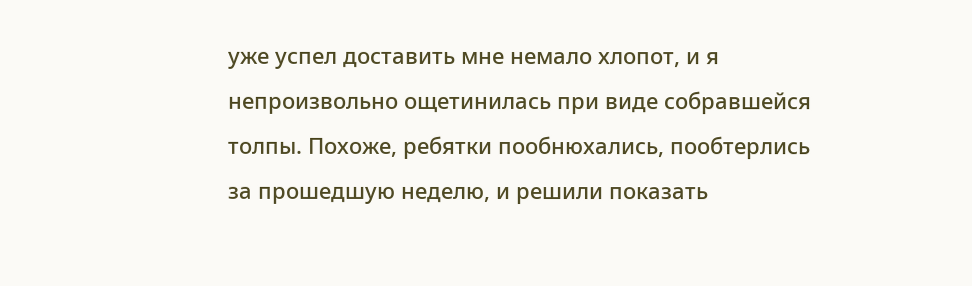уже успел доставить мне немало хлопот, и я непроизвольно ощетинилась при виде собравшейся толпы. Похоже, ребятки пообнюхались, пообтерлись за прошедшую неделю, и решили показать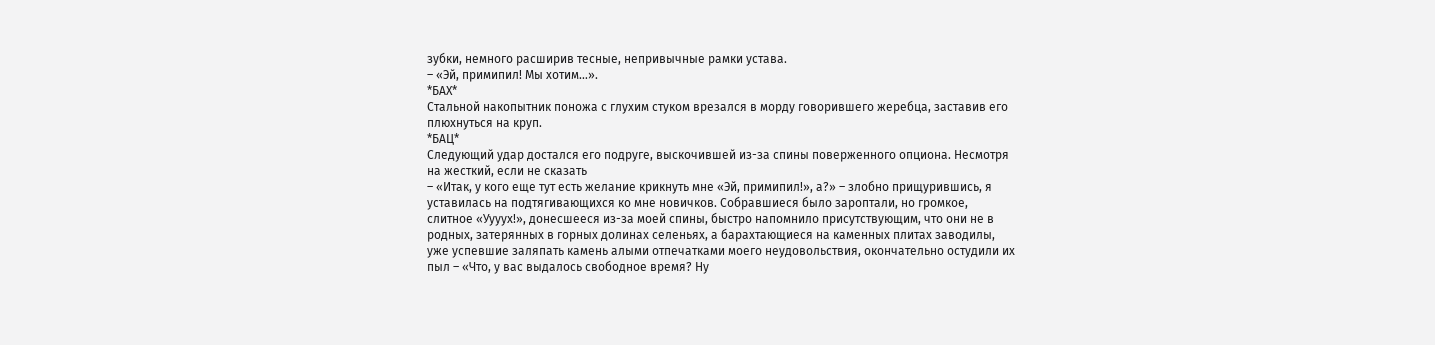зубки, немного расширив тесные, непривычные рамки устава.
– «Эй, примипил! Мы хотим…».
*БАХ*
Стальной накопытник поножа с глухим стуком врезался в морду говорившего жеребца, заставив его плюхнуться на круп.
*БАЦ*
Следующий удар достался его подруге, выскочившей из-за спины поверженного опциона. Несмотря на жесткий, если не сказать
– «Итак, у кого еще тут есть желание крикнуть мне «Эй, примипил!», а?» – злобно прищурившись, я уставилась на подтягивающихся ко мне новичков. Собравшиеся было зароптали, но громкое, слитное «Уууух!», донесшееся из-за моей спины, быстро напомнило присутствующим, что они не в родных, затерянных в горных долинах селеньях, а барахтающиеся на каменных плитах заводилы, уже успевшие заляпать камень алыми отпечатками моего неудовольствия, окончательно остудили их пыл – «Что, у вас выдалось свободное время? Ну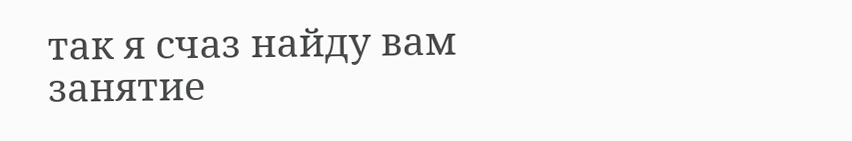так я счаз найду вам занятие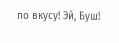по вкусу! Эй, Буш!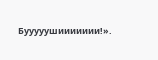Бууууушиииииии!».